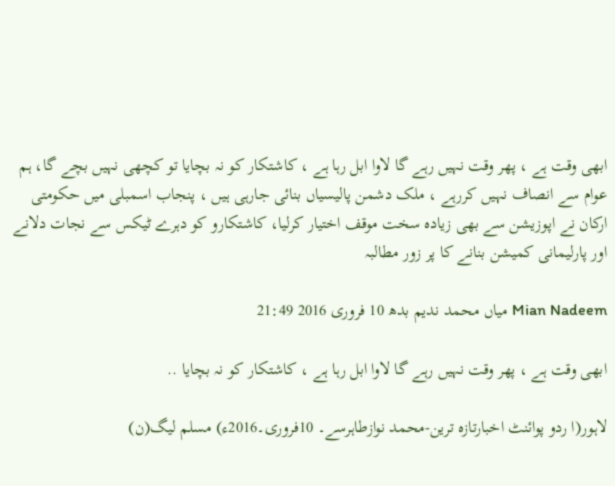ابھی وقت ہے ، پھر وقت نہیں رہے گا لاوا ابل رہا ہے ، کاشتکار کو نہ بچایا تو کچھی نہیں بچے گا، ہم عوام سے انصاف نہیں کررہے ، ملک دشمن پالیسیاں بنائی جارہی ہیں ، پنجاب اسمبلی میں حکومتی ارکان نے اپوزیشن سے بھی زیادہ سخت موقف اختیار کرلیا، کاشتکارو کو دہرے ٹیکس سے نجات دلانے اور پارلیمانی کمیشن بنانے کا پر زور مطالبہ

Mian Nadeem میاں محمد ندیم بدھ 10 فروری 2016 21:49

ابھی وقت ہے ، پھر وقت نہیں رہے گا لاوا ابل رہا ہے ، کاشتکار کو نہ بچایا ..

لاہور(ا ردو پوائنٹ اخبارتازہ ترین-محمد نوازطاہرسے۔ 10فروری۔2016ء) مسلم لیگ(ن)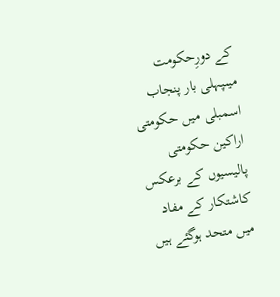کے دورِحکومت میںپہلی بار پنجاب اسمبلی میں حکومتی اراکین حکومتی پالیسیوں کے برعکس کاشتکار کے مفاد میں متحد ہوگئے ہیں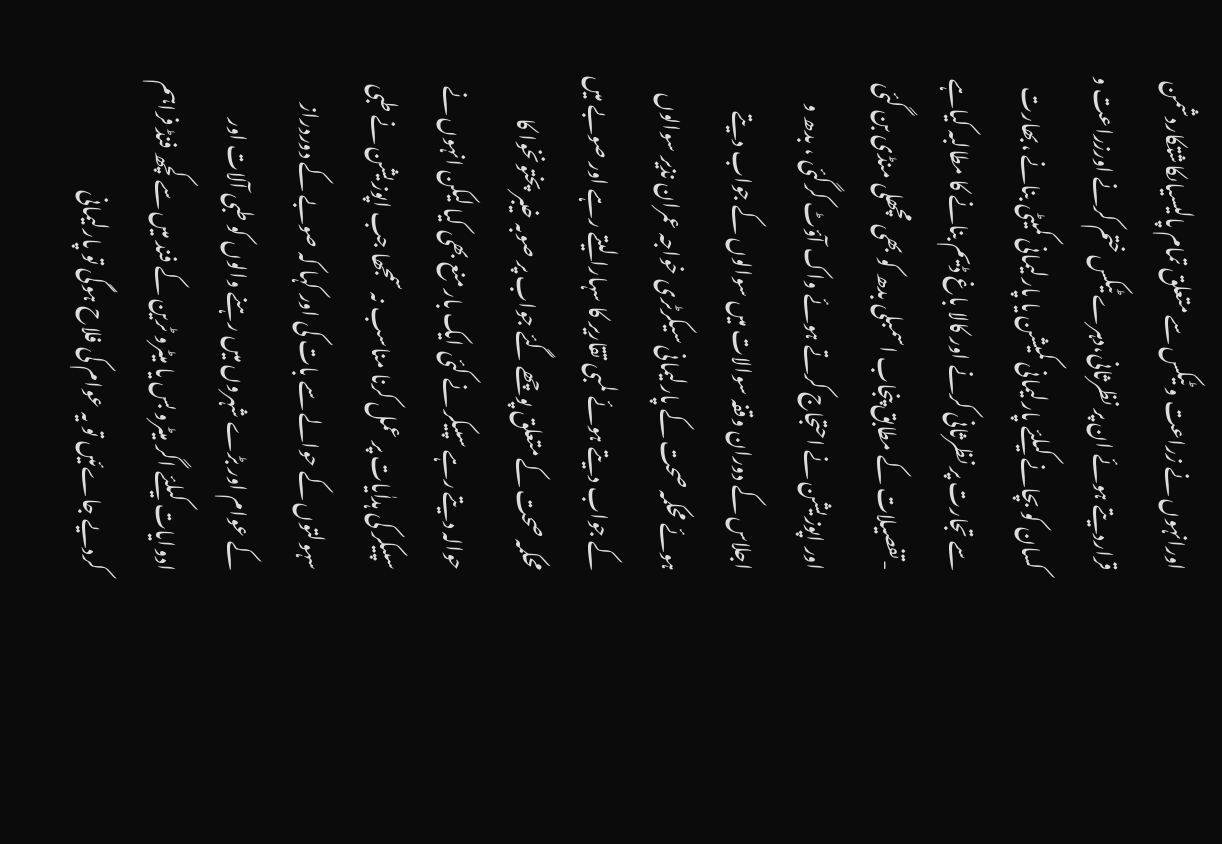اورانہوں نے زراعت و ٹیکس سے متعلق تمام پالیسیاںکاشتکاردشمن قراردیتے ہوئے ان پر نظرثانی،دہرے ٹیکس ختم کرنے اورزراعت و کسان کو بچانے کیلئے پارلیمانی کمیشن یا پارلیمانی کمیٹی بنانے ،بھارت سے تجارت پر نظرثانی کرنے اور کالا باغ ڈیم بنانے کا مطالبہ کیاہے -تفصیلات کے مطابق پنجاب اسمبلی بدھ کو بھی مچھلی منڈی بن گئی اور اپوزیشن نے احتجاج کرتے ہوئے واک آؤٹ کرگئی ، بدھ و اجلاس کے دوران وقفہ سوالات میں سوالوں کے جواب دیتے ہوئے محکمہ صحت کے پارلیمانی سیکرٹری خواجہ عمران نذیر سوالوں کے جواب دیتے ہوئے لمبی تقاریر کا سہارا لیتے رہے اور صوبے میں محکمہ صحت کے متعلق پوچھے گئے جواب پر صوبہ خیبر پختونخوا کا حوالہ دیتے رہے سپیکر نے کئی ایک بار منع بھی کیا لیکن انہوں نے سپیکر کی ہداٰیات پر عمل کرنا مناسب نہ سمجھا جب اپوزیشن نے طبی سہولتوں کے حوالے سے بات کی اور کہا کہ صوبے کے دوردراز کے عوام اور بڑے شہروں میں رہنے والوں کو طبی آلات اور ادوایات کیلئے اگر میٹرو بس یا میٹرو ٹرین کے فند میں سے کچھ فنڈ فراہم کردیے جاےئیں تو یہ عوام کی فلاح ہوگی تو پارلیمانی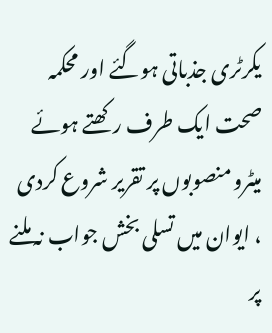یکرٹری جذباتی ہوگئے اور محکمہ صحت ایک طرف رکھتے ہوئے میٹرو منصوبوں پر تقریر شروع کردی ، ایوان میں تسلی بخش جواب نہ ملنے پر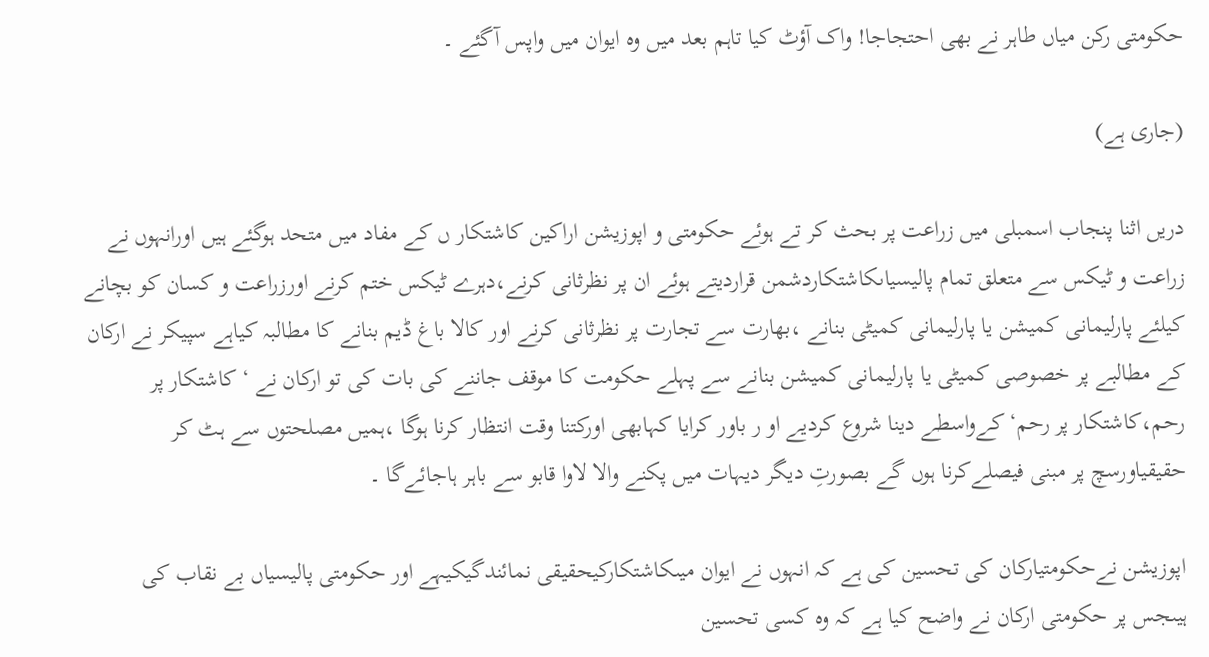حکومتی رکن میاں طاہر نے بھی احتجاجا! واک آؤٹ کیا تاہم بعد میں وہ ایوان میں واپس آگئے ۔

(جاری ہے)

دریں اثنا پنجاب اسمبلی میں زراعت پر بحث کر تے ہوئے حکومتی و اپوزیشن اراکین کاشتکار ں کے مفاد میں متحد ہوگئے ہیں اورانہوں نے زراعت و ٹیکس سے متعلق تمام پالیسیاںکاشتکاردشمن قراردیتے ہوئے ان پر نظرثانی کرنے،دہرے ٹیکس ختم کرنے اورزراعت و کسان کو بچانے کیلئے پارلیمانی کمیشن یا پارلیمانی کمیٹی بنانے ،بھارت سے تجارت پر نظرثانی کرنے اور کالا باغ ڈیم بنانے کا مطالبہ کیاہے سپیکر نے ارکان کے مطالبے پر خصوصی کمیٹی یا پارلیمانی کمیشن بنانے سے پہلے حکومت کا موقف جاننے کی بات کی تو ارکان نے ‘ کاشتکار پر رحم،کاشتکار پر رحم‘کےواسطے دینا شروع کردیے او ر باور کرایا کہابھی اورکتنا وقت انتظار کرنا ہوگا ،ہمیں مصلحتوں سے ہٹ کر حقیقیاورسچ پر مبنی فیصلےکرنا ہوں گے بصورتِ دیگر دیہات میں پکنے والا لاوا قابو سے باہر ہاجائےگا ۔

اپوزیشن نےحکومتیارکان کی تحسین کی ہے کہ انہوں نے ایوان میںکاشتکارکیحقیقی نمائندگیکیہے اور حکومتی پالیسیاں بے نقاب کی ہیںجس پر حکومتی ارکان نے واضح کیا ہے کہ وہ کسی تحسین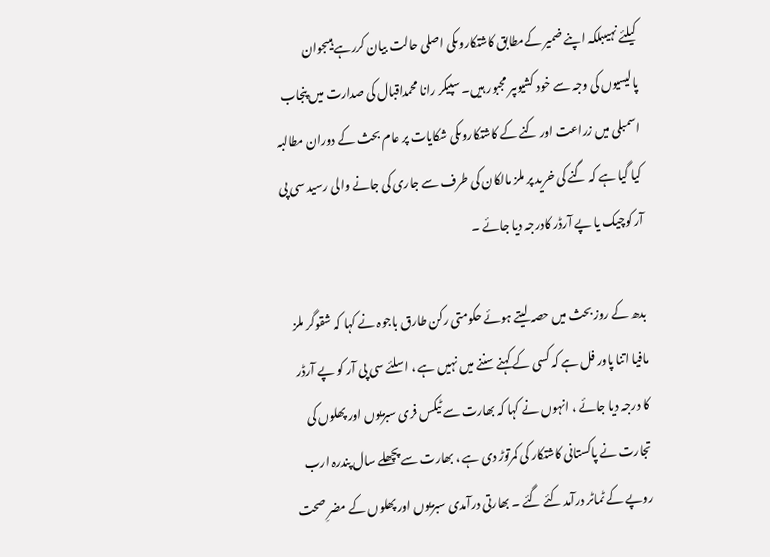کیلئے نہیںبلکہ اپنے ضمیر کےمطابق کاشتکاروںکی اصلی حالت بیان کررہے ہیںجوان پالیسیوں کی وجہ سے خود کشیوںپر مجبور ہیں۔ سپیکر رانا محمداقبال کی صدارت میں پنجاب اسمبلی میں زراعت اور کنے کے کاشتکاروںکی شکایات پر عام بحث کے دوران مطالبہ کیا گیا ہے کہ گنے کی خرید پر ملز مالکان کی طرف سے جاری کی جانے والی رسید سی پی آر کوچیک یا پے آرڈر کادرجہ دیا جائے ۔

بدھ کے روز بحث میں حصہ لیتے ہوئے حکومتی رکن طارق باجوہ نے کہا کہ شقوگر ملز مافیا اتنا پاور فل ہے کہ کسی کے کہنے سننے میں نہیں ہے ، اسلئے سی پی آر کو پے آرڈر کا درجہ دیا جائے ، انہوں نے کہا کہ بھارت سے ٹیکس فری سبزیوں اور پھلوں کی تجارت نے پاکستانی کاشتکار کی کمرتوڑ دی ہے ، بھارت سے پچھلے سال پندرہ ارب روپے کے ٹماٹر درآمد کئے گئے ۔ بھارتی درآمدی سبزیوں اور پھلوں کے مضرِ صحت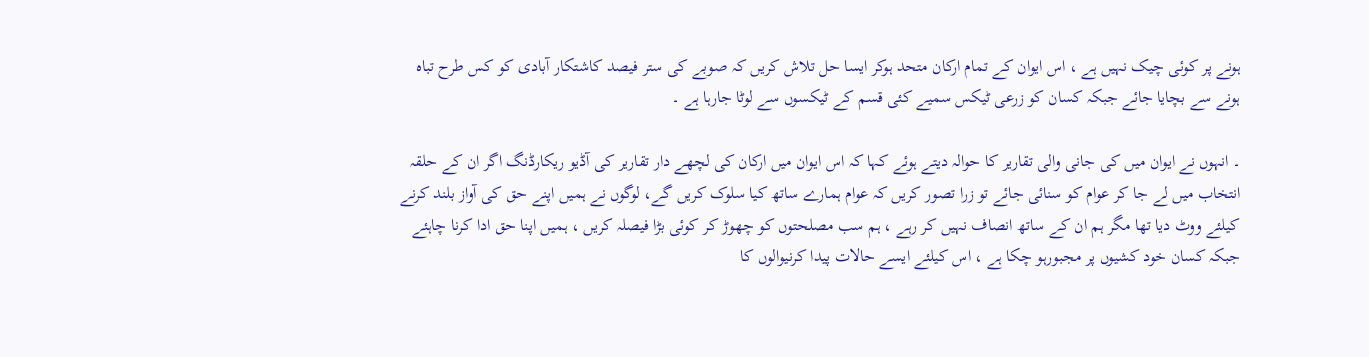ہونے پر کوئی چیک نہیں ہے ، اس ایوان کے تمام ارکان متحد ہوکر ایسا حل تلاش کریں کہ صوبے کی ستر فیصد کاشتکار آبادی کو کس طرح تباہ ہونے سے بچایا جائے جبکہ کسان کو زرعی ٹیکس سمیے کئی قسم کے ٹیکسوں سے لوٹا جارہا ہے ۔

۔ انہوں نے ایوان میں کی جانی والی تقاریر کا حوالہ دیتے ہوئے کہا کہ اس ایوان میں ارکان کی لچھے دار تقاریر کی آڈیو ریکارڈنگ اگر ان کے حلقہ انتخاب میں لے جا کر عوام کو سنائی جائے تو زرا تصور کریں کہ عوام ہمارے ساتھ کیا سلوک کریں گے، لوگوں نے ہمیں اپنے حق کی آواز بلند کرنے کیلئے ووٹ دیا تھا مگر ہم ان کے ساتھ انصاف نہیں کر رہے ، ہم سب مصلحتوں کو چھوڑ کر کوئی بڑا فیصلہ کریں ، ہمیں اپنا حق ادا کرنا چاہئے جبکہ کسان خود کشیوں پر مجبورہو چکا ہے ، اس کیلئے ایسے حالات پیدا کرنیوالوں کا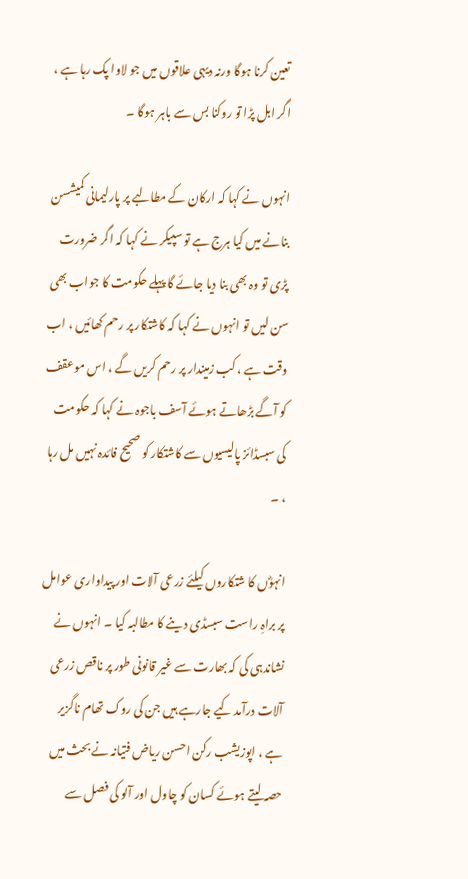تعین کرنا ہوگا ورنہ دیہی علاقوں میں جو لاوا پک رہا ہے ، اگر ابل پڑا تو روکنا بس سے باہر ہوگا ۔

انہوں نے کہا کہ ارکان کے مطالبے پر پارلیمانی کمیشسن بنانے میں کیا ہرج ہے تو سپیکر نے کہا کہ اگر ضرورت پڑی تو وہ بھی بنا دیا جائے گا پہلے حکومت کا جواب بھی سن لیں تو انہوں نے کہا کہ کاشتکار پر رحم کھائیں ، اب وقت ہے ، کب زمیندار پر رحم کریں گے ، اس موعقف کو آگے بڑھاتے ہوئے آسف باجوہ نے کہا کہ حکومت کی سبسڈائز پالیسیوں سے کاشتکار کو صحیح فائدہ نہیں مل رہا ، ۔

انہوؓں کا شتکاروں کیلئے زرعی آلات اور پیداواری عوامل پر براہِ راست سبسڈی دینے کا مطالبہ کیا ۔ انہوں نے نشاندہی کی کہ بھارت سے غیر قانونی طور پر ناقص زرعی آلات درآمد کیے جارہے ہیں جن کی روک تھام ناگزیر ہے ، اپوزیشب رکن احسن ریاض فتیانہ نے بحث میں حصہ لیتے ہوئے کسان کو چاول اور آلو کی فصل سے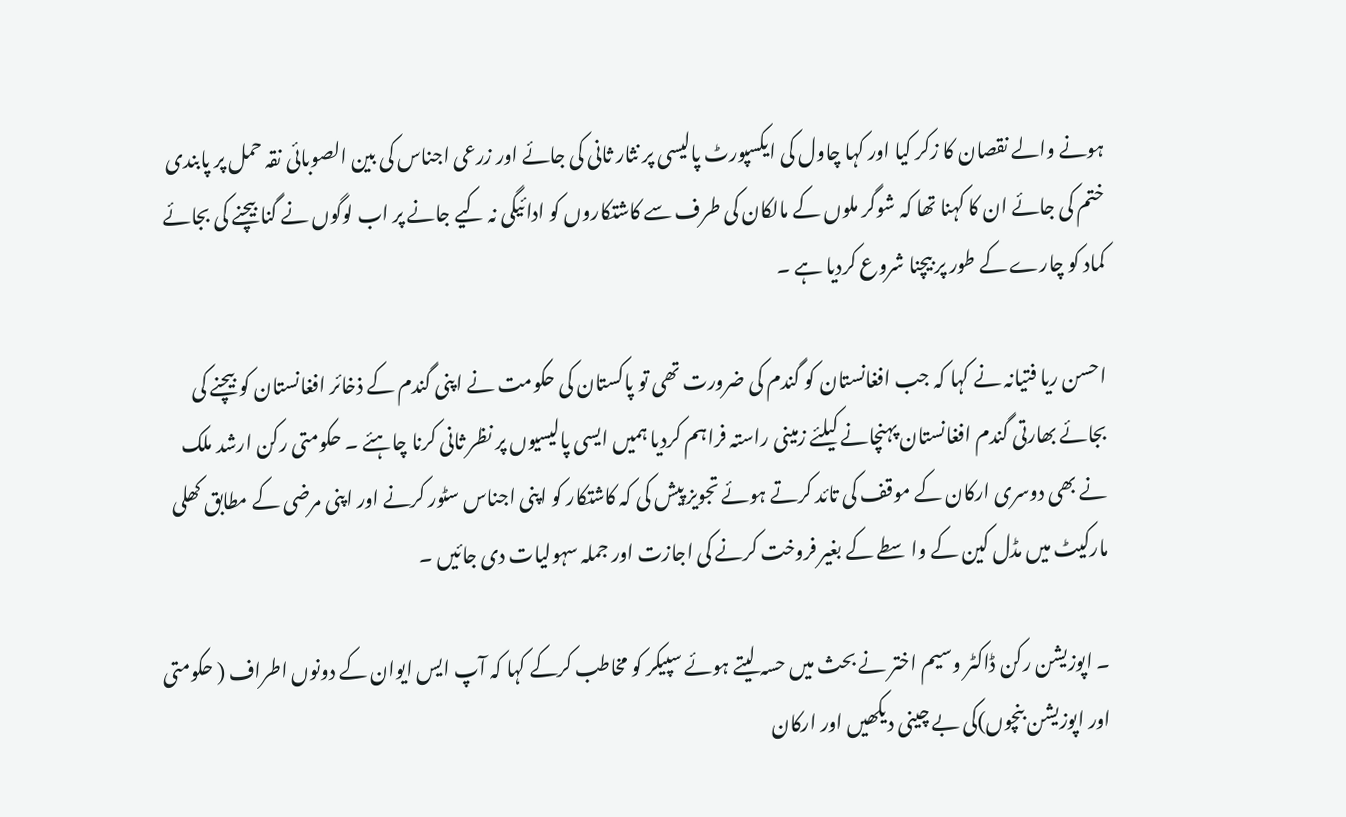ہونے والے نقصان کا زکر کیا اور کہا چاول کی ایکسپورٹ پالیسی پر نثار ثانی کی جائے اور زرعی اجناس کی بین الصوبائی نقہ حمل پر پابندی ختم کی جائے ان کا کہنا تھا کہ شوگر ملوں کے مالکان کی طرف سے کاشتکاروں کو ادائیگی نہ کیے جانے پر اب لوگوں نے گنا بیچنے کی بجائے کماد کو چارے کے طور پر بیچنا شروع کردیا ہے ۔

احسن ریا فتیانہ نے کہا کہ جب افغانستان کو گندم کی ضرورت تھی تو پاکستان کی حکومت نے اپنی گندم کے ذخائر افغانستان کو بیچنے کی بجائے بھارتی گندم افغانستان پہنچانے کیلئے زمینی راستہ فراہم کردیا ہمیں ایسی پالیسیوں پر نظر ثانی کرنا چاہئے ۔ حکومتی رکن ارشد ملک نے بھی دوسری ارکان کے موقف کی تائد کرتے ہوئے تجویز پیش کی کہ کاشتکار کو اپنی اجناس سٹور کرنے اور اپنی مرضی کے مطابق کھلی مارکیٹ میں مڈل کین کے واسطے کے بغیر فروخت کرنے کی اجازت اور جملہ سہولیات دی جائیں ۔

۔ اپوزیشن رکن ڈاکٹر وسیم اختر نے بحث میں حسہ لیتے ہوئے سپیکر کو مخاطب کرکے کہا کہ آپ ایس ایوان کے دونوں اطراف ( حکومتی اور اپوزیشن بنچوں)کی بے چینی دیکھیں اور ارکان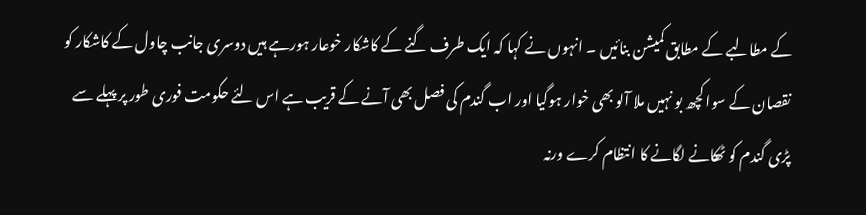کے مطالبے کے مطابق کمیشن بنائیں ۔ انہوں نے کہا کہ ایک طرف گنے کے کاشکار خوعار ہورہے ہیں دوسری جانب چاول کے کاشکار کو نقصان کے سوا کچھ بو نہیں ملا آلو بھی خوار ہوگیا اور اب گندم کی فصل بھی آنے کے قریب ہے اس لئے حکومت فوری طور پر پہلے سے پڑی گندم کو ٹھکانے لگانے کا انتظام کرے ورنہ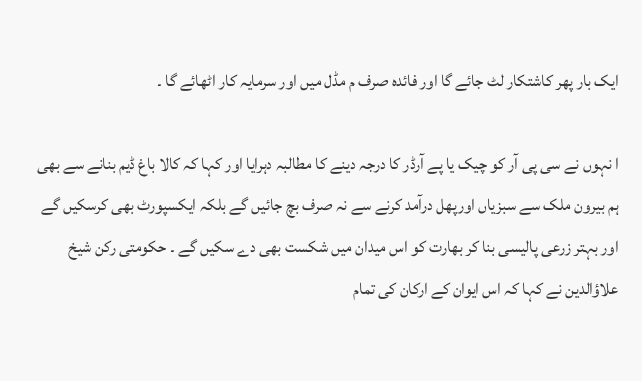ایک بار پھر کاشتکار لٹ جائے گا اور فائدہ صرف م مڈل میں اور سرمایہ کار اٹھائے گا ۔

ا نہوں نے سی پی آر کو چیک یا پے آرڈر کا درجہ دینے کا مطالبہ دہرایا اور کہا کہ کالا باغ ڈیم بنانے سے بھی ہم بیرون ملک سے سبزیاں اورپھل درآمد کرنے سے نہ صرف بچ جائیں گے بلکہ ایکسپورٹ بھی کرسکیں گے اور بہتر زرعی پالیسی بنا کر بھارت کو اس میدان میں شکست بھی دے سکیں گے ۔ حکومتی رکن شیخ علاؤالدین نے کہا کہ اس ایوان کے ارکان کی تمام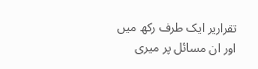تقراریر ایک طرف رکھ میں اور ان مسائل پر میری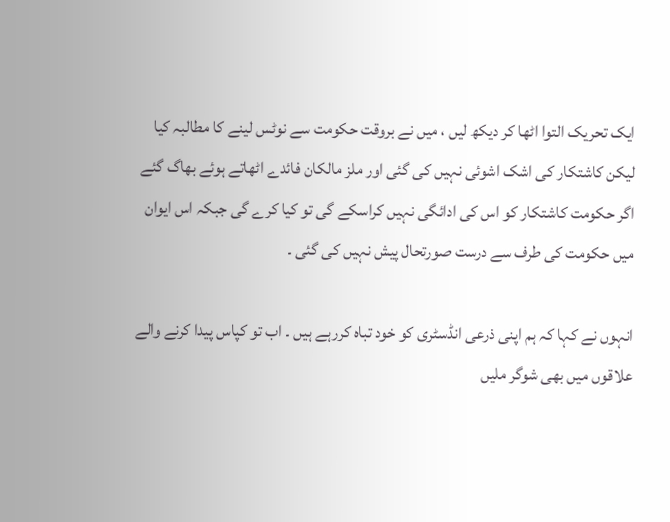ایک تحریک التوا اٹھا کر دیکھ لیں ، میں نے بروقت حکومت سے نوٹس لینے کا مطالبہ کیا لیکن کاشتکار کی اشک اشوئی نہیں کی گئی اور ملز مالکان فائدے اٹھاتے ہوئے بھاگ گئے اگر حکومت کاشتکار کو اس کی ادائگی نہیں کراسکے گی تو کیا کرے گی جبکہ اس ایوان میں حکومت کی طرف سے درست صورتحال پیش نہیں کی گئی ۔

انہوں نے کہا کہ ہم اپنی ذرعی انڈسٹری کو خود تباہ کررہے ہیں ۔ اب تو کپاس پیدا کرنے والے علاقوں میں بھی شوگر ملیں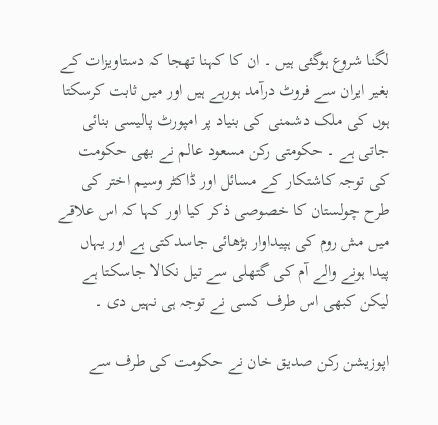لگنا شروع ہوگئی ہیں ۔ ان کا کہنا تھجا کہ دستاویزات کے بغیر ایران سے فروٹ درآمد ہورہے ہیں اور میں ثابت کرسکتا ہوں کی ملک دشمنی کی بنیاد پر امپورٹ پالیسی بنائی جاتی ہے ۔ حکومتی رکن مسعود عالم نے بھی حکومت کی توجہ کاشتکار کے مسائل اور ڈاکٹر وسیم اختر کی طرح چولستان کا خصوصی ذکر کیا اور کہا کہ اس علاقے میں مش روم کی ہپیداوار بڑھائی جاسدکتی ہے اور یہاں پیدا ہونے والے آم کی گتھلی سے تیل نکالا جاسکتا ہے لیکن کبھی اس طرف کسی نے توجہ ہی نہیں دی ۔

اپوزیشن رکن صدیق خان نے حکومت کی طرف سے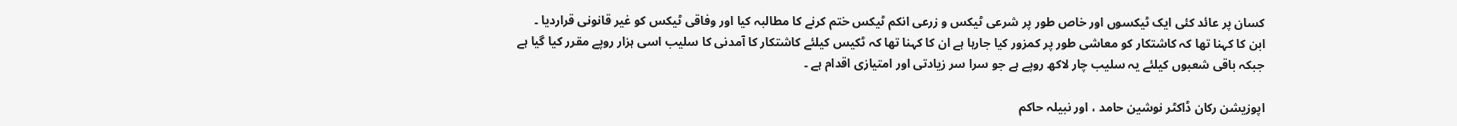کسان پر عائد کئی ایک ٹیکسوں اور خاص طور پر شرعی ٹیکس و زرعی انکم ٹیکس ختم کرنے کا مطالبہ کیا اور وفاقی ٹیکس کو غیر قانونی قراردیا ۔ ابن کا کہنا تھا کہ کاشتکار کو معاشی طور پر کمزور کیا جارہا ہے ان کا کہنا تھا کہ ٹکیس کیلئے کاشتکار کا آمدنی کا سلیب اسی ہزار روپے مقرر کیا گیا ہے جبکہ باقی شعبوں کیلئے یہ سلیب چار لاکھ روپے ہے جو سرا سر زیادتی اور امتیازی اقدام ہے ۔

اپوزیشن رکان ڈاکٹر نوشین حامد ، اور نبیلہ حاکم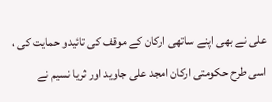علی نے بھی اپنے ساتھی ارکان کے موقف کی تائیدو حمایت کی ، اسی طرح حکومتی ارکان امجد علی جاوید اور ثریا نسیم نے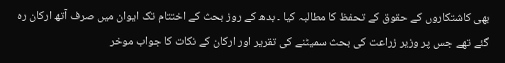بھی کاشتکاروں کے حقوق کے تحفظ کا مطالبہ کیا ۔ بدھ کے روز بحث کے اختتام تک ایوان میں صرف آتھ ارکان رہ گئے تھے جس پر وزیر زراعت کی بحث سمیٹنے کی تقریر اور ارکان کے نکات کا جواب موخر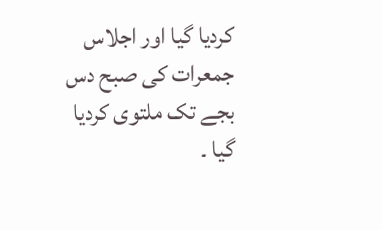کردیا گیا اور اجلاس جمعرات کی صبح دس بجے تک ملتوی کردیا گیا ۔